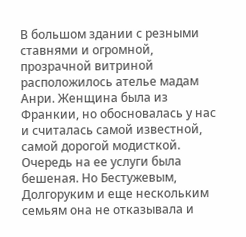В большом здании с резными ставнями и огромной, прозрачной витриной расположилось ателье мадам Анри. Женщина была из Франкии, но обосновалась у нас и считалась самой известной, самой дорогой модисткой. Очередь на ее услуги была бешеная. Но Бестужевым, Долгоруким и еще нескольким семьям она не отказывала и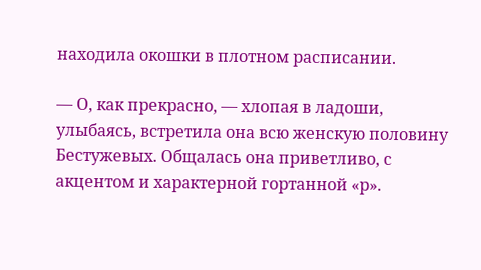находила окошки в плотном расписании.

— О, как прекрасно, — хлопая в ладоши, улыбаясь, встретила она всю женскую половину Бестужевых. Общалась она приветливо, с акцентом и характерной гортанной «р».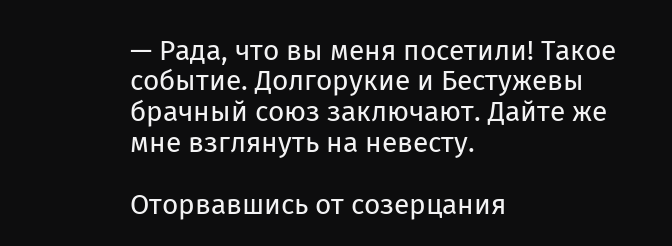— Рада, что вы меня посетили! Такое событие. Долгорукие и Бестужевы брачный союз заключают. Дайте же мне взглянуть на невесту.

Оторвавшись от созерцания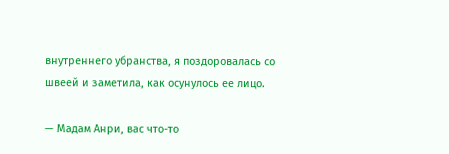внутреннего убранства, я поздоровалась со швеей и заметила, как осунулось ее лицо.

— Мадам Анри, вас что-то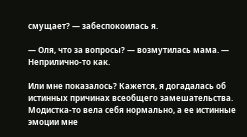смущает? — забеспокоилась я.

— Оля, что за вопросы? — возмутилась мама. — Неприлично-то как.

Или мне показалось? Кажется, я догадалась об истинных причинах всеобщего замешательства. Модистка-то вела себя нормально, а ее истинные эмоции мне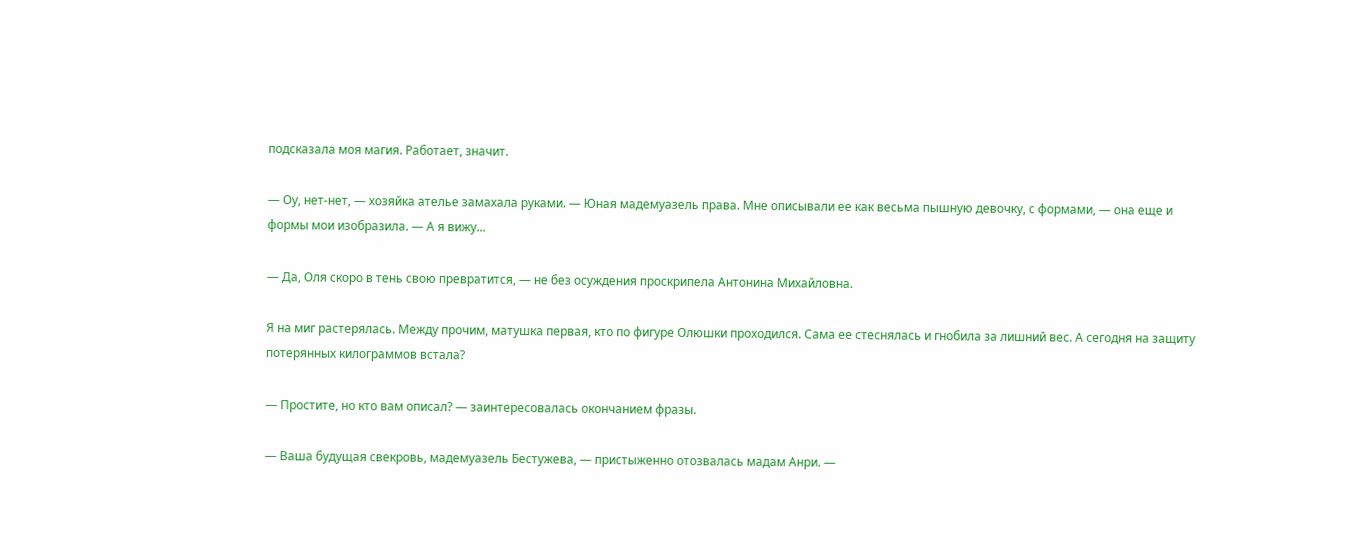подсказала моя магия. Работает, значит.

— Оу, нет-нет, — хозяйка ателье замахала руками. — Юная мадемуазель права. Мне описывали ее как весьма пышную девочку, с формами, — она еще и формы мои изобразила. — А я вижу...

— Да, Оля скоро в тень свою превратится, — не без осуждения проскрипела Антонина Михайловна.

Я на миг растерялась. Между прочим, матушка первая, кто по фигуре Олюшки проходился. Сама ее стеснялась и гнобила за лишний вес. А сегодня на защиту потерянных килограммов встала?

— Простите, но кто вам описал? — заинтересовалась окончанием фразы.

— Ваша будущая свекровь, мадемуазель Бестужева, — пристыженно отозвалась мадам Анри. —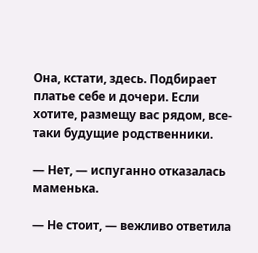Она, кстати, здесь. Подбирает платье себе и дочери. Если хотите, размещу вас рядом, все-таки будущие родственники.

— Нет, — испуганно отказалась маменька.

— Не стоит, — вежливо ответила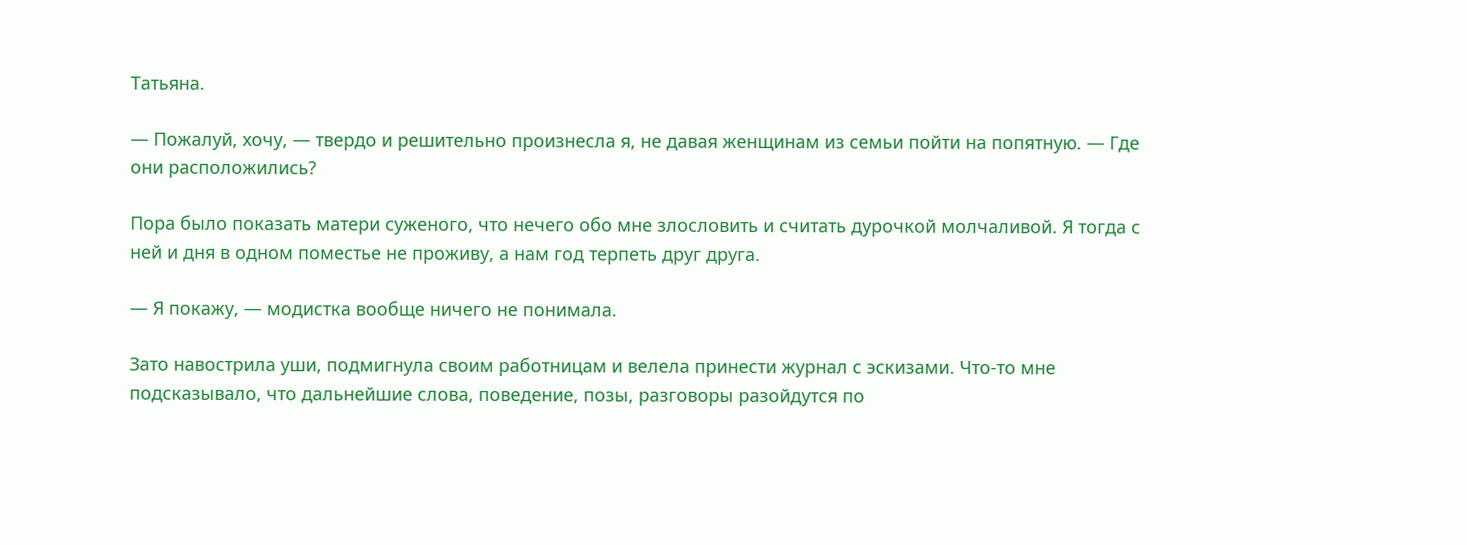Татьяна.

— Пожалуй, хочу, — твердо и решительно произнесла я, не давая женщинам из семьи пойти на попятную. — Где они расположились?

Пора было показать матери суженого, что нечего обо мне злословить и считать дурочкой молчаливой. Я тогда с ней и дня в одном поместье не проживу, а нам год терпеть друг друга.

— Я покажу, — модистка вообще ничего не понимала.

Зато навострила уши, подмигнула своим работницам и велела принести журнал с эскизами. Что-то мне подсказывало, что дальнейшие слова, поведение, позы, разговоры разойдутся по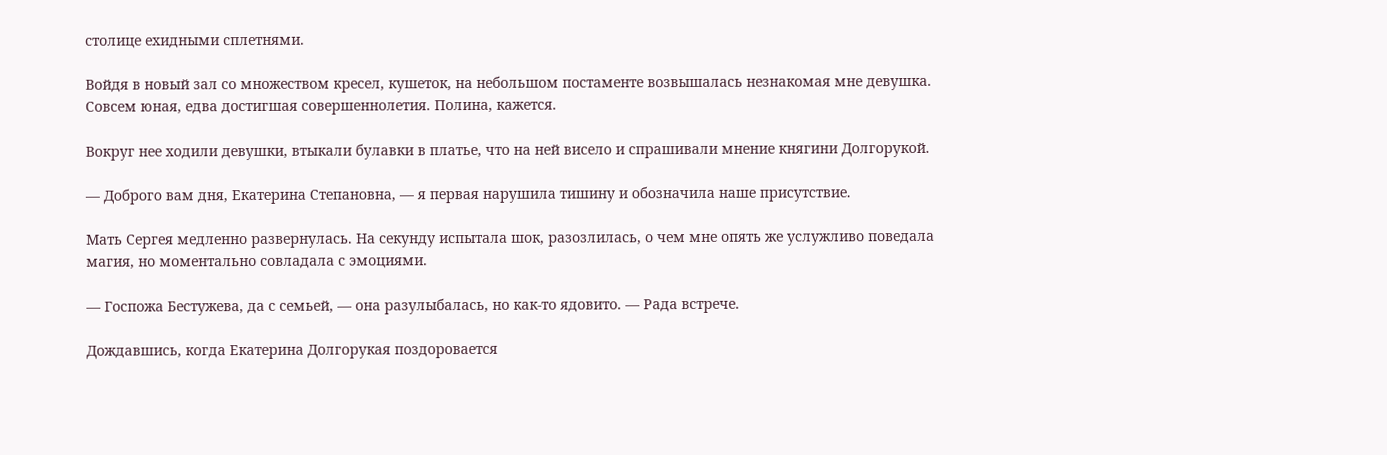столице ехидными сплетнями.

Войдя в новый зал со множеством кресел, кушеток, на небольшом постаменте возвышалась незнакомая мне девушка. Совсем юная, едва достигшая совершеннолетия. Полина, кажется.

Вокруг нее ходили девушки, втыкали булавки в платье, что на ней висело и спрашивали мнение княгини Долгорукой.

— Доброго вам дня, Екатерина Степановна, — я первая нарушила тишину и обозначила наше присутствие.

Мать Сергея медленно развернулась. На секунду испытала шок, разозлилась, о чем мне опять же услужливо поведала магия, но моментально совладала с эмоциями.

— Госпожа Бестужева, да с семьей, — она разулыбалась, но как-то ядовито. — Рада встрече.

Дождавшись, когда Екатерина Долгорукая поздоровается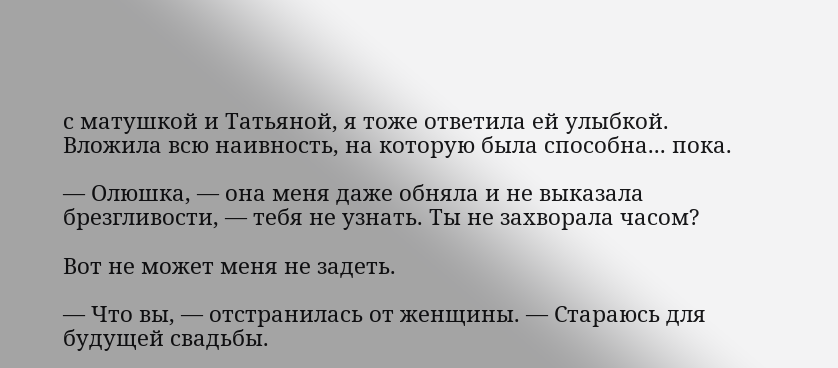с матушкой и Татьяной, я тоже ответила ей улыбкой. Вложила всю наивность, на которую была способна... пока.

— Олюшка, — она меня даже обняла и не выказала брезгливости, — тебя не узнать. Ты не захворала часом?

Вот не может меня не задеть.

— Что вы, — отстранилась от женщины. — Стараюсь для будущей свадьбы.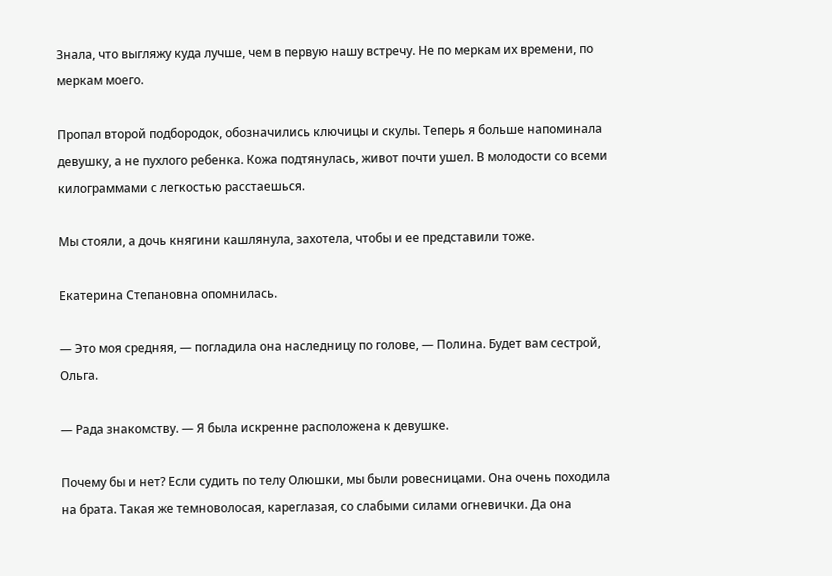Знала, что выгляжу куда лучше, чем в первую нашу встречу. Не по меркам их времени, по меркам моего.

Пропал второй подбородок, обозначились ключицы и скулы. Теперь я больше напоминала девушку, а не пухлого ребенка. Кожа подтянулась, живот почти ушел. В молодости со всеми килограммами с легкостью расстаешься.

Мы стояли, а дочь княгини кашлянула, захотела, чтобы и ее представили тоже.

Екатерина Степановна опомнилась.

— Это моя средняя, — погладила она наследницу по голове, — Полина. Будет вам сестрой, Ольга.

— Рада знакомству. — Я была искренне расположена к девушке.

Почему бы и нет? Если судить по телу Олюшки, мы были ровесницами. Она очень походила на брата. Такая же темноволосая, кареглазая, со слабыми силами огневички. Да она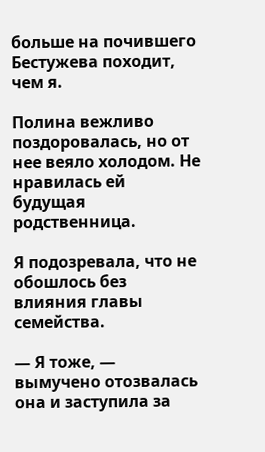больше на почившего Бестужева походит, чем я.

Полина вежливо поздоровалась, но от нее веяло холодом. Не нравилась ей будущая родственница.

Я подозревала, что не обошлось без влияния главы семейства.

— Я тоже, — вымучено отозвалась она и заступила за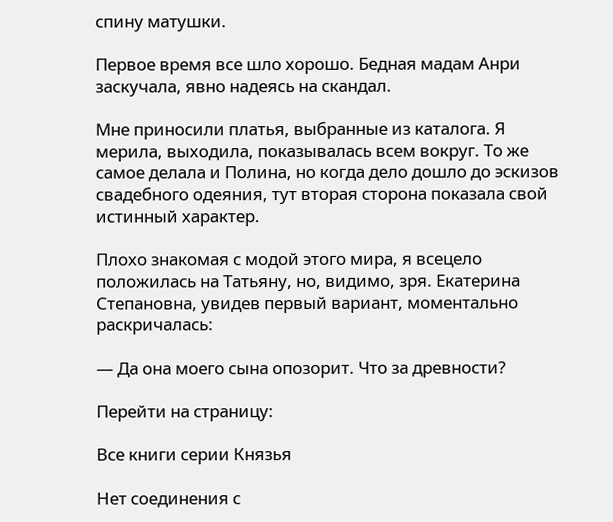спину матушки.

Первое время все шло хорошо. Бедная мадам Анри заскучала, явно надеясь на скандал.

Мне приносили платья, выбранные из каталога. Я мерила, выходила, показывалась всем вокруг. То же самое делала и Полина, но когда дело дошло до эскизов свадебного одеяния, тут вторая сторона показала свой истинный характер.

Плохо знакомая с модой этого мира, я всецело положилась на Татьяну, но, видимо, зря. Екатерина Степановна, увидев первый вариант, моментально раскричалась:

— Да она моего сына опозорит. Что за древности?

Перейти на страницу:

Все книги серии Князья

Нет соединения с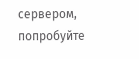сервером, попробуйте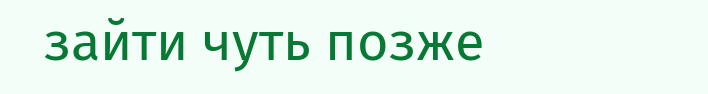зайти чуть позже